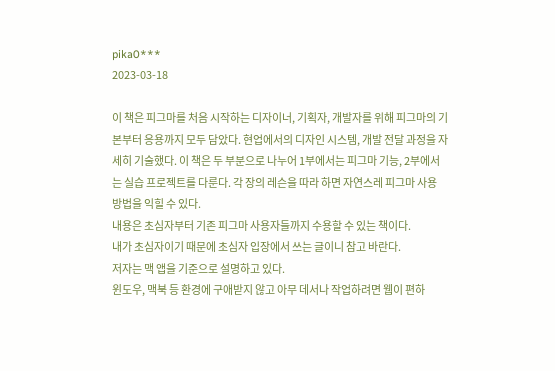pika0***
2023-03-18

이 책은 피그마를 처음 시작하는 디자이너, 기획자, 개발자를 위해 피그마의 기본부터 응용까지 모두 담았다. 현업에서의 디자인 시스템, 개발 전달 과정을 자세히 기술했다. 이 책은 두 부분으로 나누어 1부에서는 피그마 기능, 2부에서는 실습 프로젝트를 다룬다. 각 장의 레슨을 따라 하면 자연스레 피그마 사용 방법을 익힐 수 있다.
내용은 초심자부터 기존 피그마 사용자들까지 수용할 수 있는 책이다.
내가 초심자이기 때문에 초심자 입장에서 쓰는 글이니 참고 바란다.
저자는 맥 앱을 기준으로 설명하고 있다.
윈도우, 맥북 등 환경에 구애받지 않고 아무 데서나 작업하려면 웹이 편하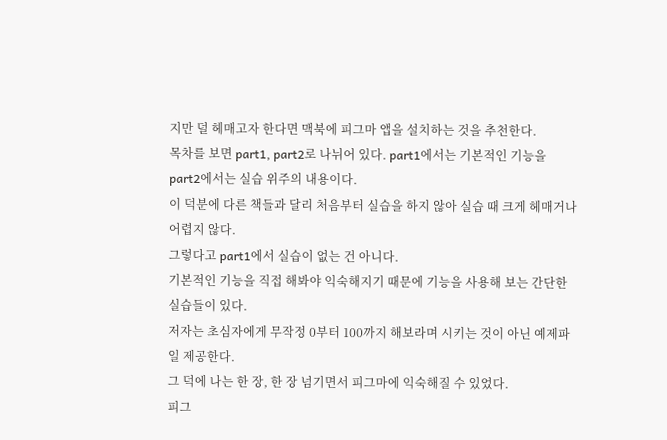지만 덜 헤매고자 한다면 맥북에 피그마 앱을 설치하는 것을 추천한다.
목차를 보면 part1, part2로 나뉘어 있다. part1에서는 기본적인 기능을 part2에서는 실습 위주의 내용이다.
이 덕분에 다른 책들과 달리 처음부터 실습을 하지 않아 실습 때 크게 헤매거나 어렵지 않다.
그렇다고 part1에서 실습이 없는 건 아니다.
기본적인 기능을 직접 해봐야 익숙해지기 때문에 기능을 사용해 보는 간단한 실습들이 있다.
저자는 초심자에게 무작정 0부터 100까지 해보라며 시키는 것이 아닌 예제파일 제공한다.
그 덕에 나는 한 장, 한 장 넘기면서 피그마에 익숙해질 수 있었다.
피그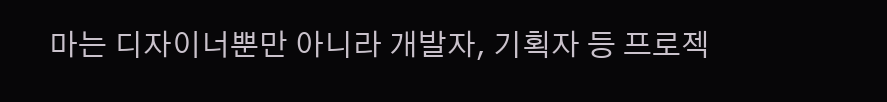마는 디자이너뿐만 아니라 개발자, 기획자 등 프로젝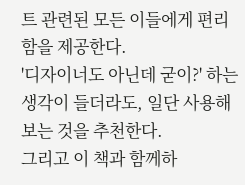트 관련된 모든 이들에게 편리함을 제공한다.
'디자이너도 아닌데 굳이?' 하는 생각이 들더라도, 일단 사용해 보는 것을 추천한다.
그리고 이 책과 함께하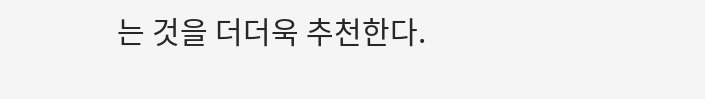는 것을 더더욱 추천한다.